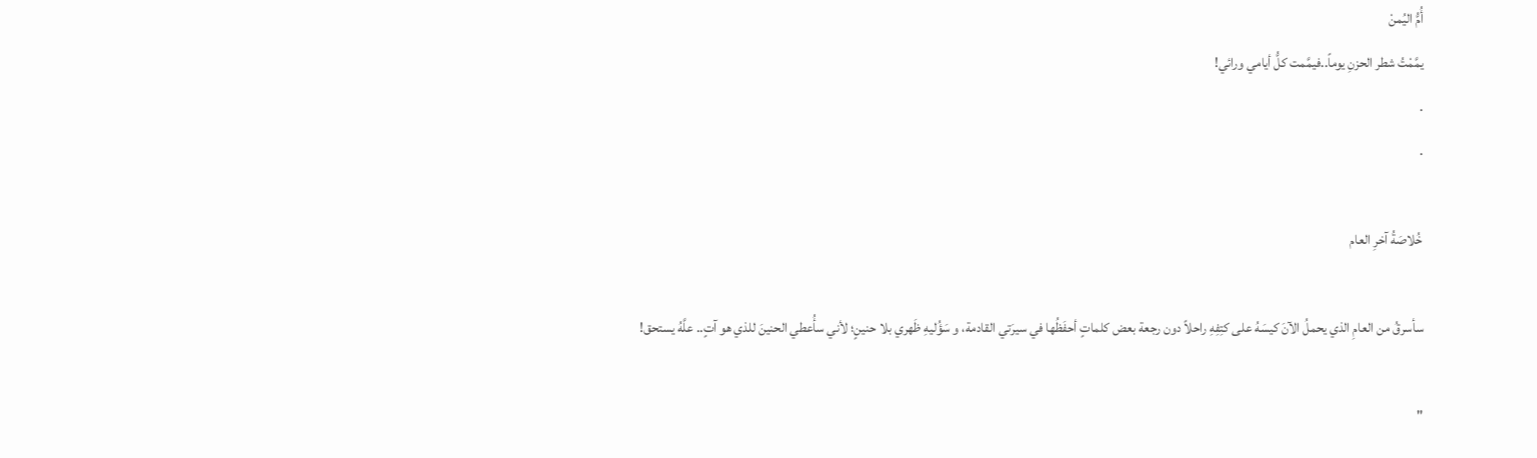أُمُّ اليُمنْ
يمَّمْتُ شطر الحزنِ يوماً..فيمَّمت كلُّ أيامي ورائي!
.
.

خُلاصَةُ آخرِ العام

سأسرقُ من العامِ الذي يحملُ الآنَ كيسَهُ على كتِفِهِ راحلاً دون رجعة بعض كلماتٍ أحفَظُها في سيرَتي القادمة، و سَؤُليهِ ظَهري بلا حنينٍ؛ لأني سأُعطي الحنينَ للذي هو آتٍ.. علَّهُ يستحق!

"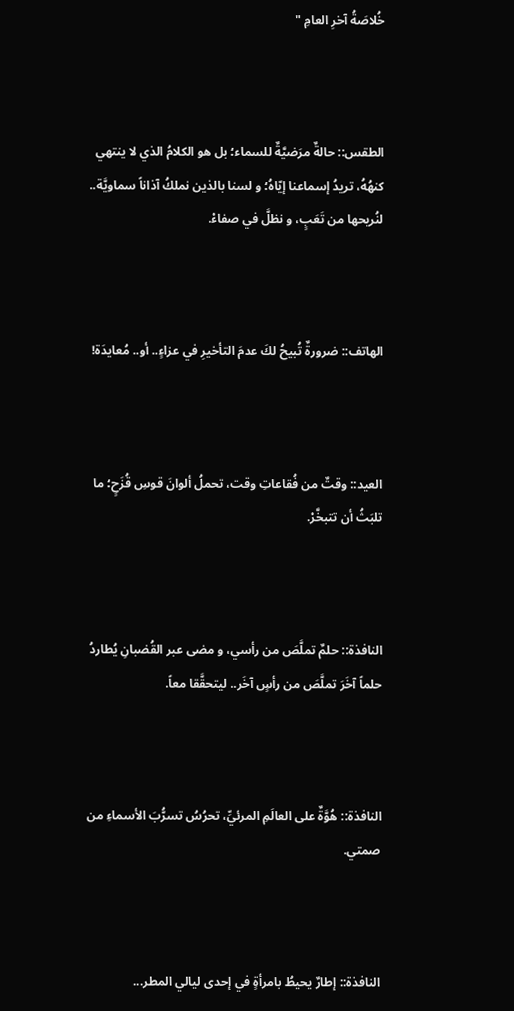خُلاصَةُ آخرِ العامِ "



الطقس:: حالةٌ مرَضيَّةٌ للسماء؛ بل هو الكلامُ الذي لا ينتهي كنهُهُ، تريدُ إسماعنا إيّاهُ؛ و لسنا بالذين نملكُ آذاناً سماويَّة.. لنُريحها من تَعَبٍ، و نظلَّ في صفاءْ.



الهاتف:: ضرورةٌ تُبيحُ لكَ عدمَ التأخيرِ في عزاءٍ.. أو.. مُعايدَة!



العيد:: وقتٌ من فُقاعاتِ وقت، تحملُ ألوانَ قوسِ قُزَحٍ؛ ما تلبَثُ أن تتبخَّرْ.



النافذة:: حلمٌ تملَّصَ من رأسي، و مضى عبر القُضبانِ يُطاردُ حلماً آخَرَ تملَّصَ من رأسٍ آخَر.. ليتحقَّقا معاً.



النافذة:: هُوَّةٌ على العالَمِ المرئيِّ، تحرُسُ تسرُّبَ الأسماءِ من صمتي.



النافذة:: إطارٌ يحيطُ بامرأةٍ في إحدى ليالي المطر...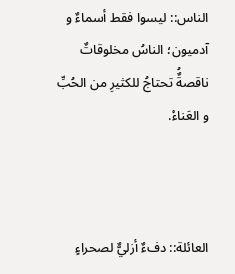الناس:: ليسوا فقط أسماءٌ و آدميون؛ الناسُ مخلوقاتٌ ناقصةٌُ تحتاجُ للكثيرِ من الحُبِّ و العَناءْ.



العائلة:: دفءٌ أزليٌّ لصحراءٍ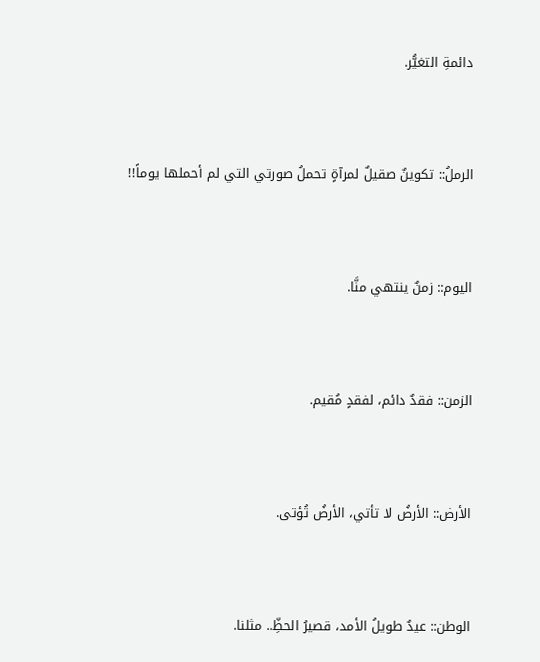دائمةِ التغيُّر.



الرملُ:: تكوينٌ صقيلٌ لمرآةٍ تحملُ صورتي التي لم أحملها يوماً!!



اليوم:: زمنٌ ينتهي منَّا.



الزمن:: فقدٌ دائم، لفقدٍ مُقيم.



الأرض:: الأرضُ لا تأتي، الأرضُ تُؤتى.



الوطن:: عيدٌ طويلُ الأمد، قصيرُ الحظِّ.. مثلنا.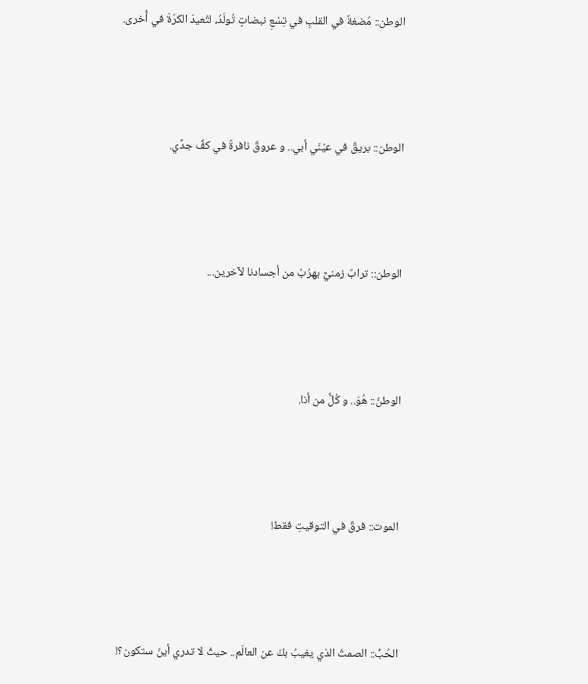الوطن:: مُضغةٌ في القلبِ في تِسْعِ نبضاتٍ تُولَدُ، لتُعيدَ الكرّةَ في أُخرى.



الوطن:: بريقٌ في عيْنَي أبي.. و عروقٌ نافرةٌ في كفِّ جدِّي.



الوطن:: ترابٌ زمنيٌّ يهرُبُ من أجسادنا لآخرين...



الوطنُ:: هُوَ.. و كُلٌّ من أنا.



الموت:: فرقٌ في التوقيتِ فقط!



الحُبُّ:: الصمتُ الذي يغيبُ بكَ عن العالَم.. حيثُ لا تدري أينَ ستكون؟!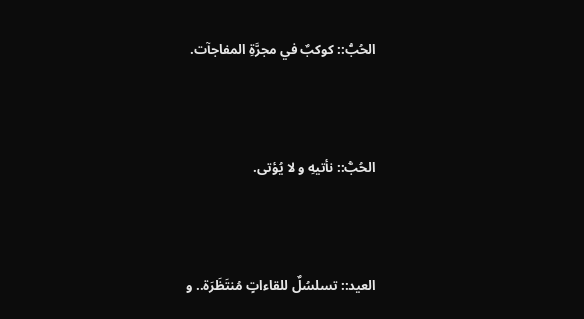الحُبُّ:: كوكبٌ في مجرَّةِ المفاجآت.



الحُبُّ:: نأتيهِ و لا يُؤتى.



العيد:: تسلسُلٌ للقاءاتٍ مُنتَظَرَة.. و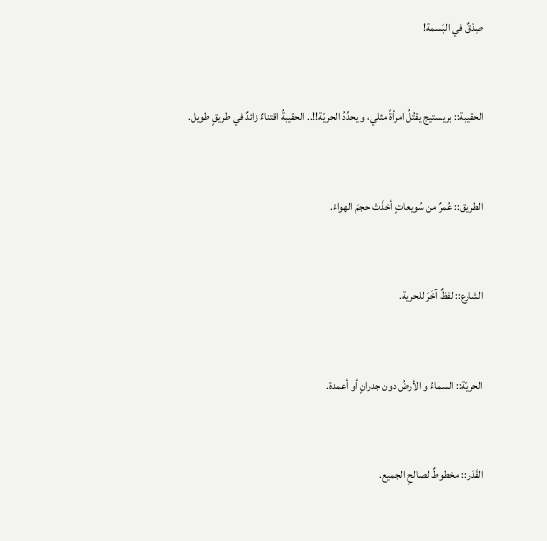صِدْقٌ في البَسمة!



الحقيبة:: بريستيج يقتُلُ امرأةً مثلي، و يحدِّدُ الحريّة!!.. الحقيبةُ اقتناءٌ زائدٌ في طريقٍ طويل.



الطريق:: عُمرٌ من سُويعاتٍ أخذَتْ حجمَ الهواءْ.



الشارع:: لفظٌ آخَرَ للحرية.



الحريّة:: السماءُ و الأرضُ دون جدرانٍ أو أعمدة.



القَدَر:: مخطوطٌ لصالحِ الجميع.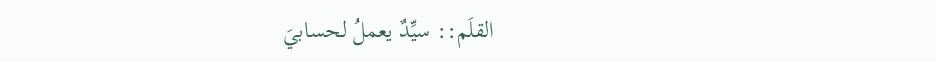القلَم:: سيِّدٌ يعملُ لحسابيَ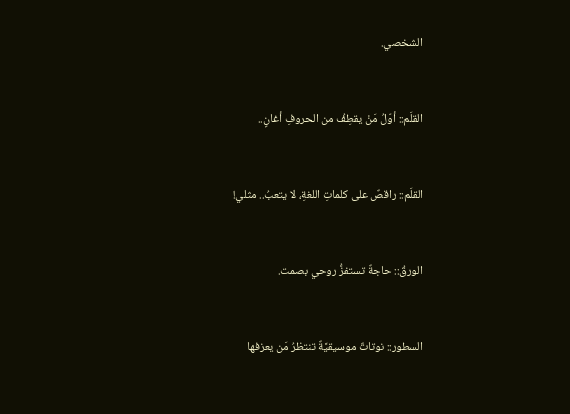الشخصي.



القلَم:: أوّلُ مَنْ يقطِفُ من الحروفِ أغانٍ..



القلَم:: راقصٌ على كلماتِ اللغةِ، لا يتعبُ.. مثلي!



الورقُ:: حاجةٌ تستفزُّ روحي بصمت.



السطور:: نوتاتٌ موسيقيَّةٌ تنتظرُ مَن يعزفها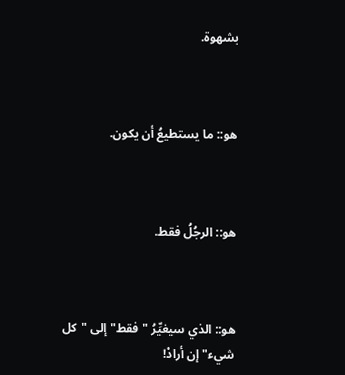بشهوة.



هو:: ما يستطيعُ أن يكون.



هو:: الرجُلُ فقط.



هو:: الذي سيغيِّرُ "فقط" إلى "كل شيء" إن أرادْ!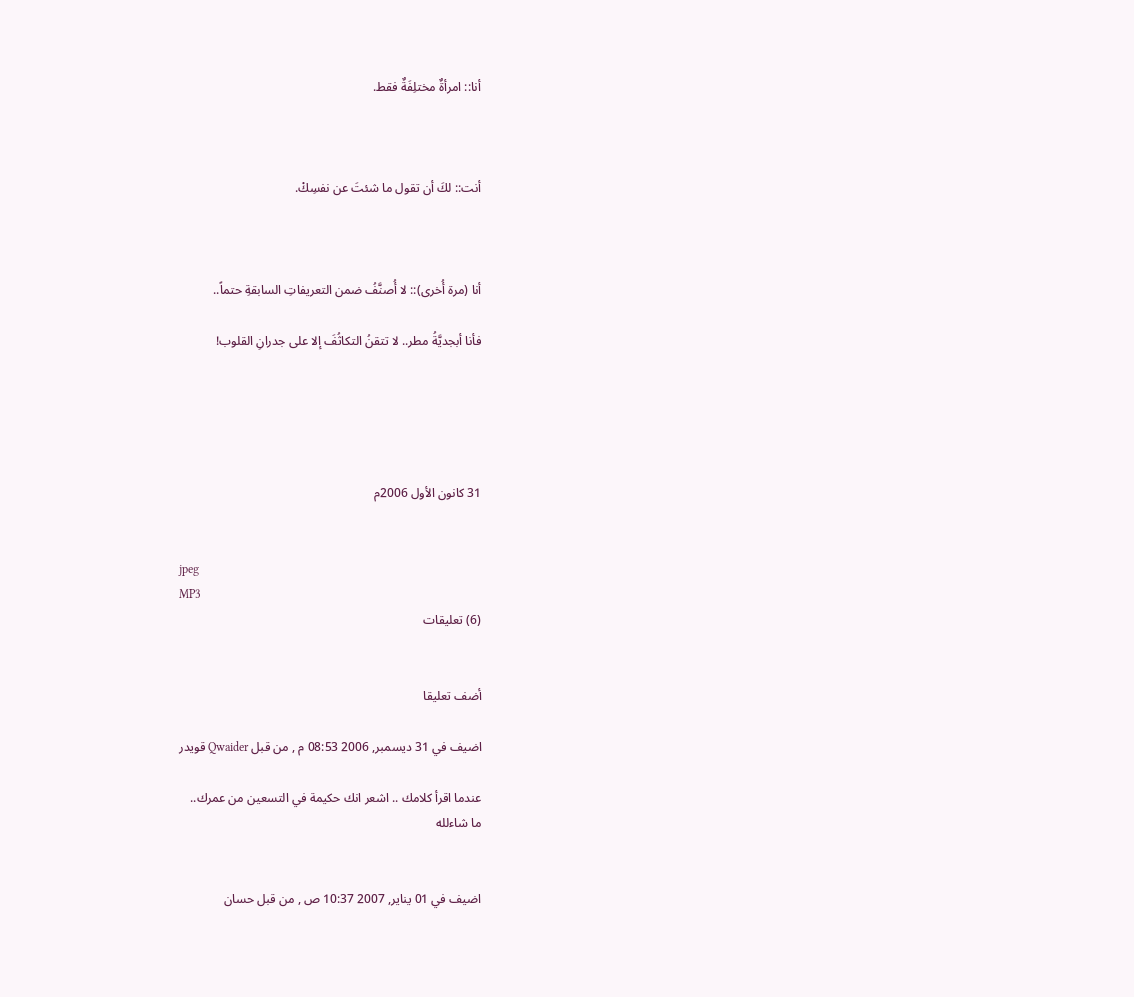أنا:: امرأةٌ مختلِفَةٌ فقط.



أنت:: لكَ أن تقول ما شئتَ عن نفسِكْ.



أنا (مرة أُخرى):: لا أُصنَّفُ ضمن التعريفاتِ السابقةِ حتماً..

فأنا أبجديَّةُ مطر.. لا تتقنُ التكاثُفَ إلا على جدرانِ القلوب!





31 كانون الأول 2006م


jpeg
MP3
(6) تعليقات


أضف تعليقا

اضيف في 31 ديسمبر, 2006 08:53 م , من قبل Qwaider قويدر

عندما اقرأ كلامك .. اشعر انك حكيمة في التسعين من عمرك..
ما شاءلله


اضيف في 01 يناير, 2007 10:37 ص , من قبل حسان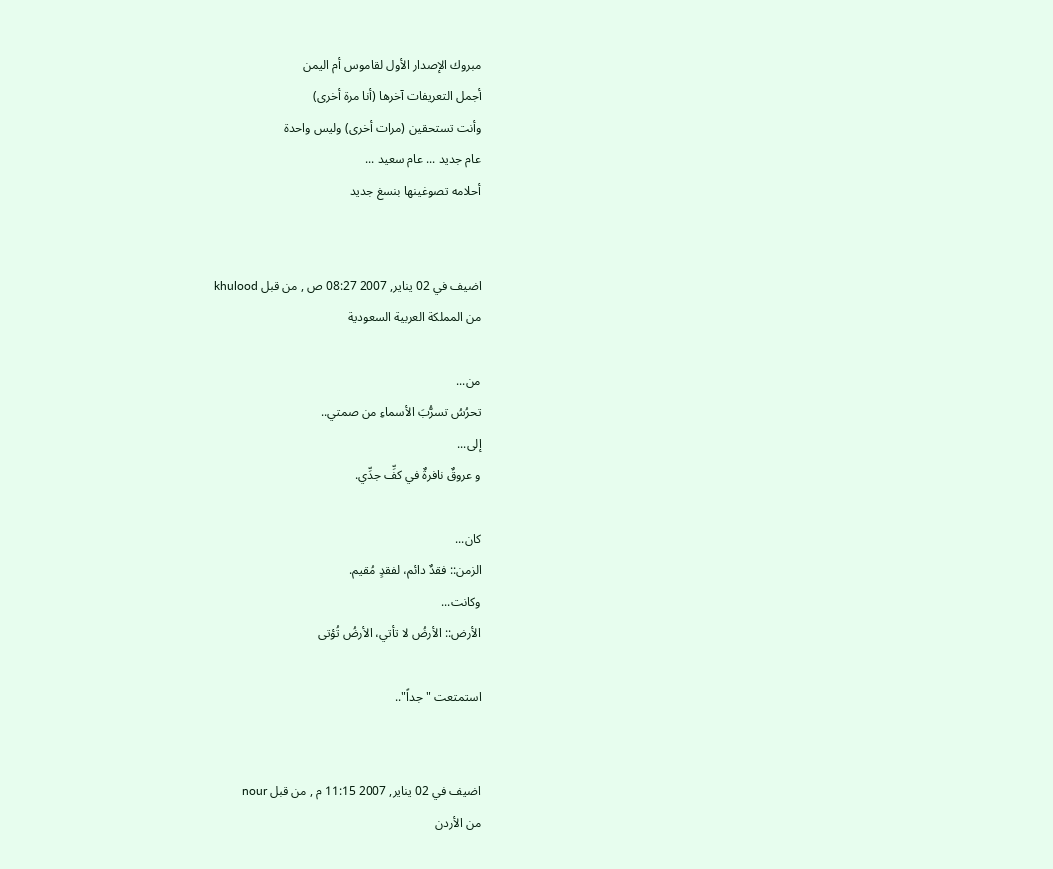مبروك الإصدار الأول لقاموس أم اليمن
أجمل التعريفات آخرها (أنا مرة أخرى)
وأنت تستحقين (مرات أخرى) وليس واحدة
عام جديد ... عام سعيد ...
أحلامه تصوغينها بنسغ جديد


اضيف في 02 يناير, 2007 08:27 ص , من قبل khulood
من المملكة العربية السعودية

من...
تحرُسُ تسرُّبَ الأسماءِ من صمتي..
إلى...
و عروقٌ نافرةٌ في كفِّ جدِّي.

كان...
الزمن:: فقدٌ دائم، لفقدٍ مُقيم.
وكانت...
الأرض:: الأرضُ لا تأتي، الأرضُ تُؤتى

استمتعت "جداً"..


اضيف في 02 يناير, 2007 11:15 م , من قبل nour
من الأردن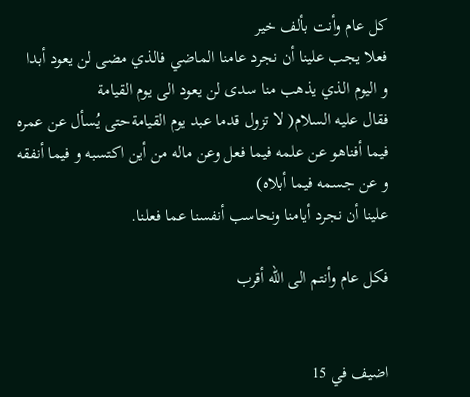كل عام وأنت بألف خير
فعلا يجب علينا أن نجرد عامنا الماضي فالذي مضى لن يعود أبدا
و اليوم الذي يذهب منا سدى لن يعود الى يوم القيامة
فقال عليه السلام( لا تزول قدما عبد يوم القيامةحتى يُسأل عن عمره فيما أفناهو عن علمه فيما فعل وعن ماله من أين اكتسبه و فيما أنفقه و عن جسمه فيما أبلاه)
علينا أن نجرد أيامنا ونحاسب أنفسنا عما فعلنا.

فكل عام وأنتم الى الله أقرب


اضيف في 15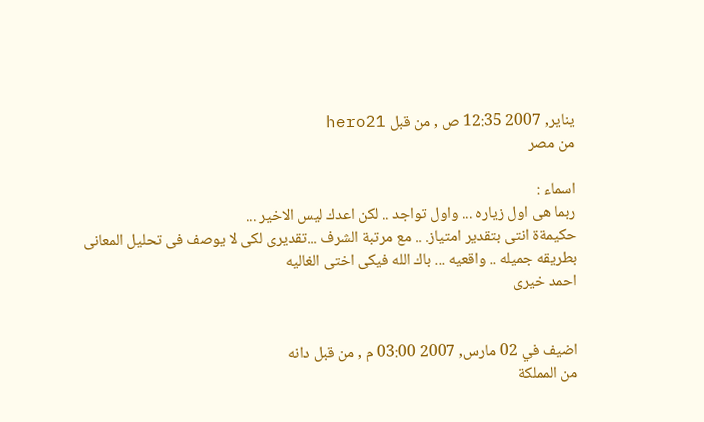يناير, 2007 12:35 ص , من قبل hero21
من مصر

اسماء :
ربما هى اول زياره ... واول تواجد .. لكن اعدك ليس الاخير ...
حكيمةة انتى بتقدير امتياز. .. مع مرتبة الشرف ...تقديرى لكى لا يوصف فى تحليل المعانى بطريقه جميله .. واقعيه ... باك الله فيكى اختى الغاليه
احمد خيرى


اضيف في 02 مارس, 2007 03:00 م , من قبل دانه
من المملكة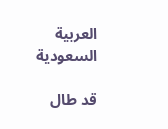العربية السعودية

قد طال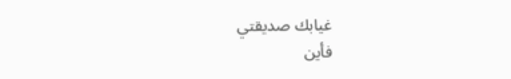غيابك صديقتي
فأين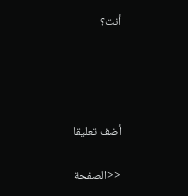أنت؟




أضف تعليقا

<<الصفحة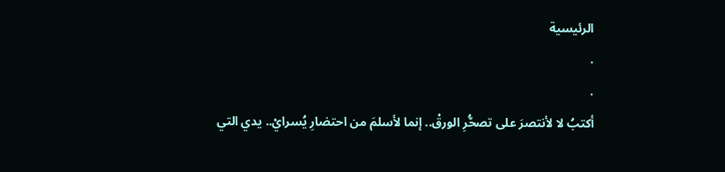الرئيسية
.
.
أكتبُ لا لأنتصرَ على تصحُّرِ الورقْ.. إنما لأسلمَ من احتضارِ يُسرايْ.. يدي التي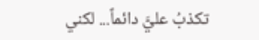تكذبُ عليَّ دائماً... لكني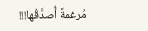مُرغمةً أُصدَّقُها!!!